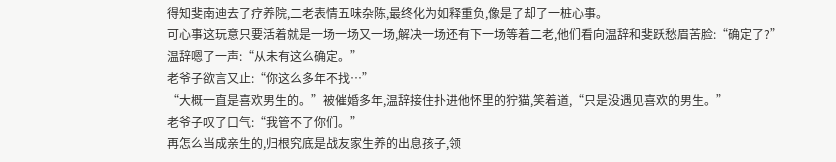得知斐南迪去了疗养院,二老表情五味杂陈,最终化为如释重负,像是了却了一桩心事。
可心事这玩意只要活着就是一场一场又一场,解决一场还有下一场等着二老,他们看向温辞和斐跃愁眉苦脸:“确定了?”
温辞嗯了一声:“从未有这么确定。”
老爷子欲言又止:“你这么多年不找…”
“大概一直是喜欢男生的。”被催婚多年,温辞接住扑进他怀里的狞猫,笑着道,“只是没遇见喜欢的男生。”
老爷子叹了口气:“我管不了你们。”
再怎么当成亲生的,归根究底是战友家生养的出息孩子,领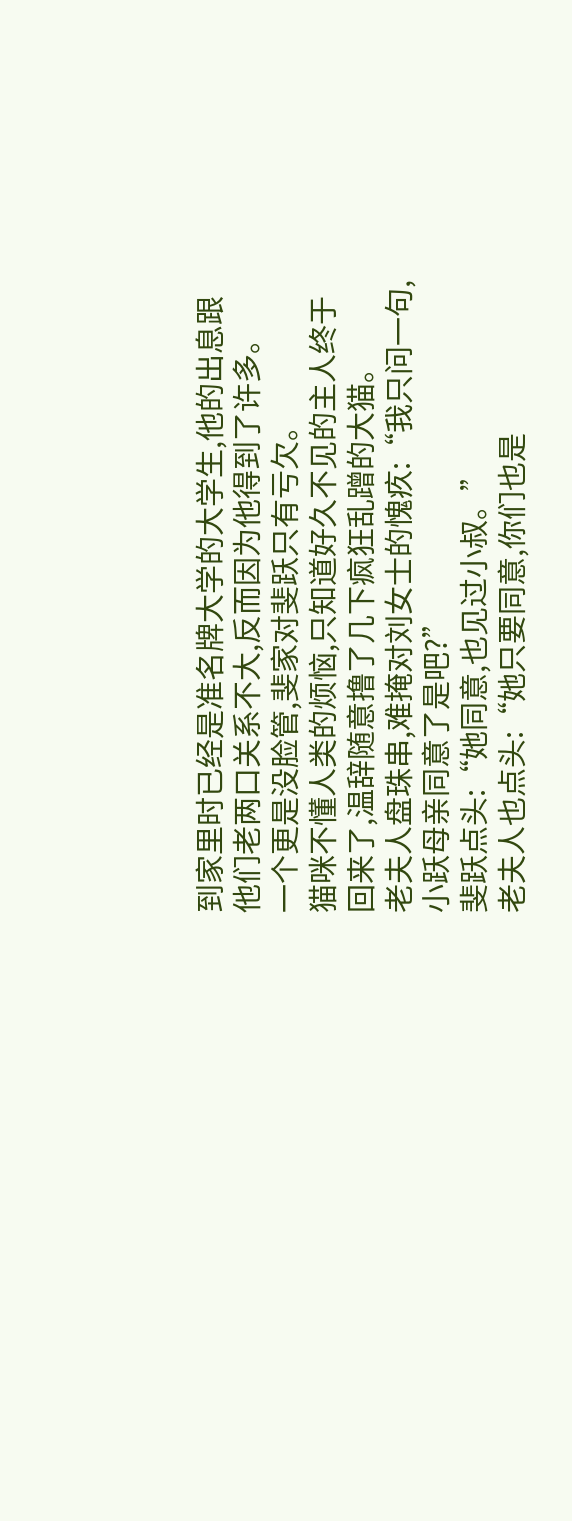到家里时已经是准名牌大学的大学生,他的出息跟他们老两口关系不大,反而因为他得到了许多。
一个更是没脸管,斐家对斐跃只有亏欠。
猫咪不懂人类的烦恼,只知道好久不见的主人终于回来了,温辞随意撸了几下疯狂乱蹭的大猫。
老夫人盘珠串,难掩对刘女士的愧疚:“我只问一句,小跃母亲同意了是吧?”
斐跃点头:“她同意,也见过小叔。”
老夫人也点头:“她只要同意,你们也是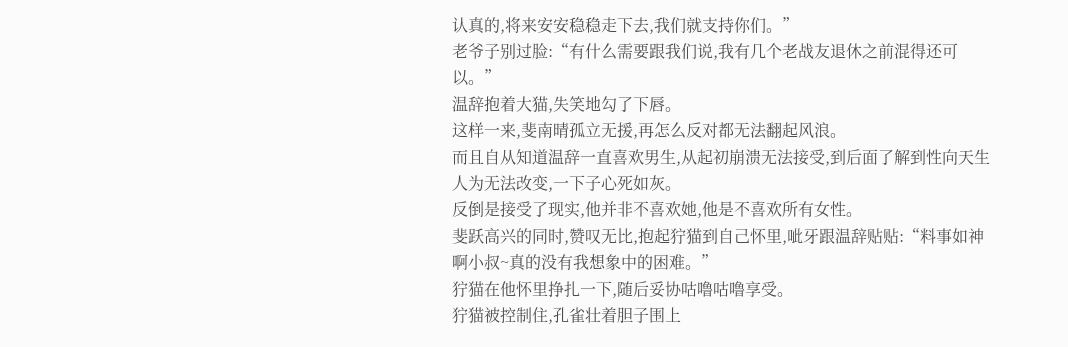认真的,将来安安稳稳走下去,我们就支持你们。”
老爷子别过脸:“有什么需要跟我们说,我有几个老战友退休之前混得还可以。”
温辞抱着大猫,失笑地勾了下唇。
这样一来,斐南晴孤立无援,再怎么反对都无法翻起风浪。
而且自从知道温辞一直喜欢男生,从起初崩溃无法接受,到后面了解到性向天生人为无法改变,一下子心死如灰。
反倒是接受了现实,他并非不喜欢她,他是不喜欢所有女性。
斐跃高兴的同时,赞叹无比,抱起狞猫到自己怀里,呲牙跟温辞贴贴:“料事如神啊小叔~真的没有我想象中的困难。”
狞猫在他怀里挣扎一下,随后妥协咕噜咕噜享受。
狞猫被控制住,孔雀壮着胆子围上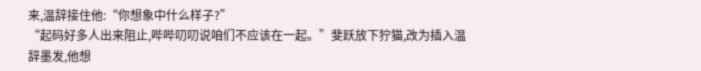来,温辞接住他:“你想象中什么样子?”
“起码好多人出来阻止,哔哔叨叨说咱们不应该在一起。”斐跃放下狞猫,改为插入温辞墨发,他想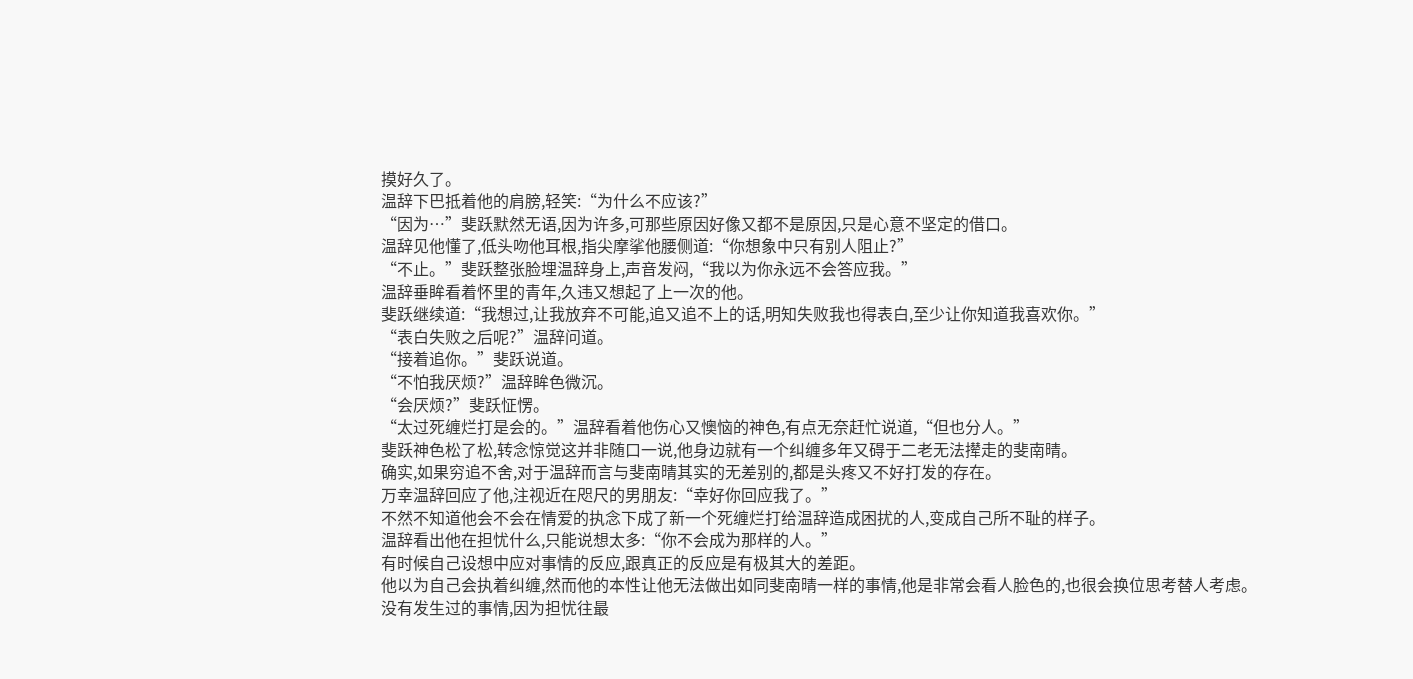摸好久了。
温辞下巴抵着他的肩膀,轻笑:“为什么不应该?”
“因为…”斐跃默然无语,因为许多,可那些原因好像又都不是原因,只是心意不坚定的借口。
温辞见他懂了,低头吻他耳根,指尖摩挲他腰侧道:“你想象中只有别人阻止?”
“不止。”斐跃整张脸埋温辞身上,声音发闷,“我以为你永远不会答应我。”
温辞垂眸看着怀里的青年,久违又想起了上一次的他。
斐跃继续道:“我想过,让我放弃不可能,追又追不上的话,明知失败我也得表白,至少让你知道我喜欢你。”
“表白失败之后呢?”温辞问道。
“接着追你。”斐跃说道。
“不怕我厌烦?”温辞眸色微沉。
“会厌烦?”斐跃怔愣。
“太过死缠烂打是会的。”温辞看着他伤心又懊恼的神色,有点无奈赶忙说道,“但也分人。”
斐跃神色松了松,转念惊觉这并非随口一说,他身边就有一个纠缠多年又碍于二老无法撵走的斐南晴。
确实,如果穷追不舍,对于温辞而言与斐南晴其实的无差别的,都是头疼又不好打发的存在。
万幸温辞回应了他,注视近在咫尺的男朋友:“幸好你回应我了。”
不然不知道他会不会在情爱的执念下成了新一个死缠烂打给温辞造成困扰的人,变成自己所不耻的样子。
温辞看出他在担忧什么,只能说想太多:“你不会成为那样的人。”
有时候自己设想中应对事情的反应,跟真正的反应是有极其大的差距。
他以为自己会执着纠缠,然而他的本性让他无法做出如同斐南晴一样的事情,他是非常会看人脸色的,也很会换位思考替人考虑。
没有发生过的事情,因为担忧往最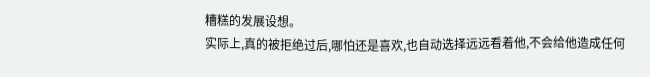糟糕的发展设想。
实际上,真的被拒绝过后,哪怕还是喜欢,也自动选择远远看着他,不会给他造成任何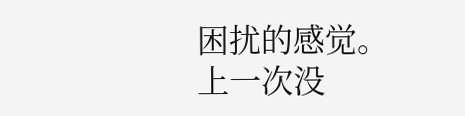困扰的感觉。
上一次没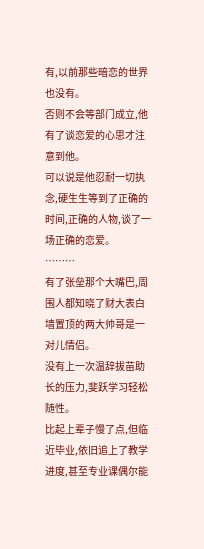有,以前那些暗恋的世界也没有。
否则不会等部门成立,他有了谈恋爱的心思才注意到他。
可以说是他忍耐一切执念,硬生生等到了正确的时间,正确的人物,谈了一场正确的恋爱。
………
有了张垒那个大嘴巴,周围人都知晓了财大表白墙置顶的两大帅哥是一对儿情侣。
没有上一次温辞拔苗助长的压力,斐跃学习轻松随性。
比起上辈子慢了点,但临近毕业,依旧追上了教学进度,甚至专业课偶尔能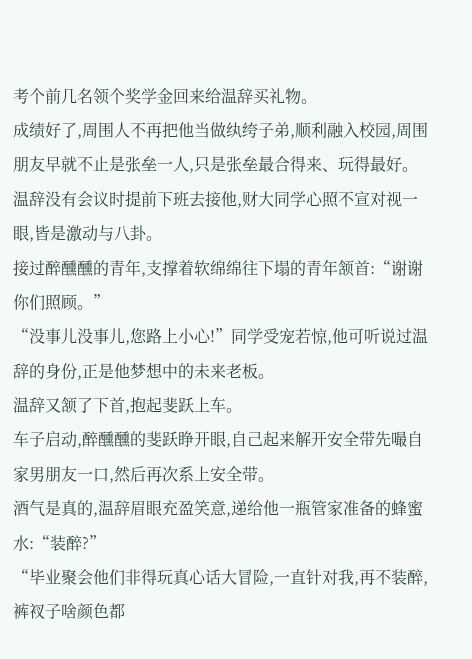考个前几名领个奖学金回来给温辞买礼物。
成绩好了,周围人不再把他当做纨绔子弟,顺利融入校园,周围朋友早就不止是张垒一人,只是张垒最合得来、玩得最好。
温辞没有会议时提前下班去接他,财大同学心照不宣对视一眼,皆是激动与八卦。
接过醉醺醺的青年,支撑着软绵绵往下塌的青年颔首:“谢谢你们照顾。”
“没事儿没事儿,您路上小心!”同学受宠若惊,他可听说过温辞的身份,正是他梦想中的未来老板。
温辞又颔了下首,抱起斐跃上车。
车子启动,醉醺醺的斐跃睁开眼,自己起来解开安全带先嘬自家男朋友一口,然后再次系上安全带。
酒气是真的,温辞眉眼充盈笑意,递给他一瓶管家准备的蜂蜜水:“装醉?”
“毕业聚会他们非得玩真心话大冒险,一直针对我,再不装醉,裤衩子啥颜色都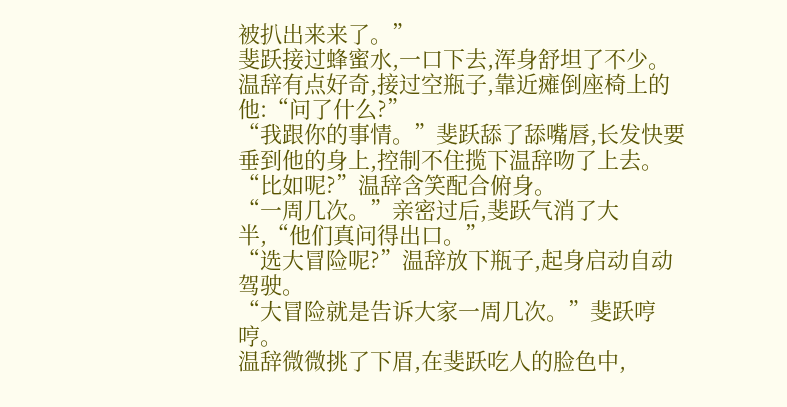被扒出来来了。”
斐跃接过蜂蜜水,一口下去,浑身舒坦了不少。
温辞有点好奇,接过空瓶子,靠近瘫倒座椅上的他:“问了什么?”
“我跟你的事情。”斐跃舔了舔嘴唇,长发快要垂到他的身上,控制不住揽下温辞吻了上去。
“比如呢?”温辞含笑配合俯身。
“一周几次。”亲密过后,斐跃气消了大半,“他们真问得出口。”
“选大冒险呢?”温辞放下瓶子,起身启动自动驾驶。
“大冒险就是告诉大家一周几次。”斐跃哼哼。
温辞微微挑了下眉,在斐跃吃人的脸色中,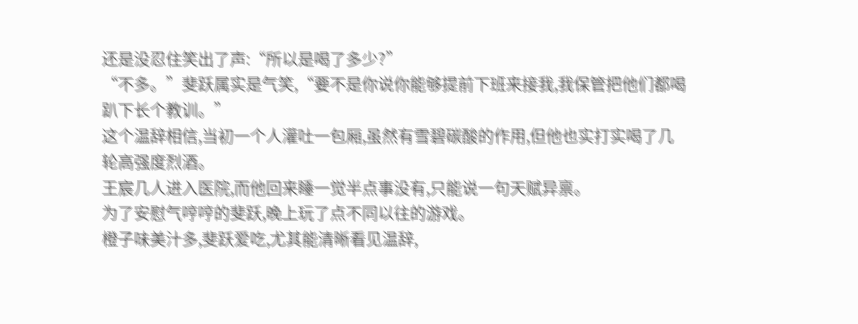还是没忍住笑出了声:“所以是喝了多少?”
“不多。”斐跃属实是气笑,“要不是你说你能够提前下班来接我,我保管把他们都喝趴下长个教训。”
这个温辞相信,当初一个人灌吐一包厢,虽然有雪碧碳酸的作用,但他也实打实喝了几轮高强度烈酒。
王宸几人进入医院,而他回来睡一觉半点事没有,只能说一句天赋异禀。
为了安慰气哼哼的斐跃,晚上玩了点不同以往的游戏。
橙子味美汁多,斐跃爱吃,尤其能清晰看见温辞,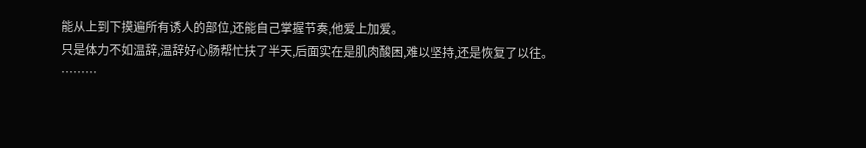能从上到下摸遍所有诱人的部位,还能自己掌握节奏,他爱上加爱。
只是体力不如温辞,温辞好心肠帮忙扶了半天,后面实在是肌肉酸困,难以坚持,还是恢复了以往。
………